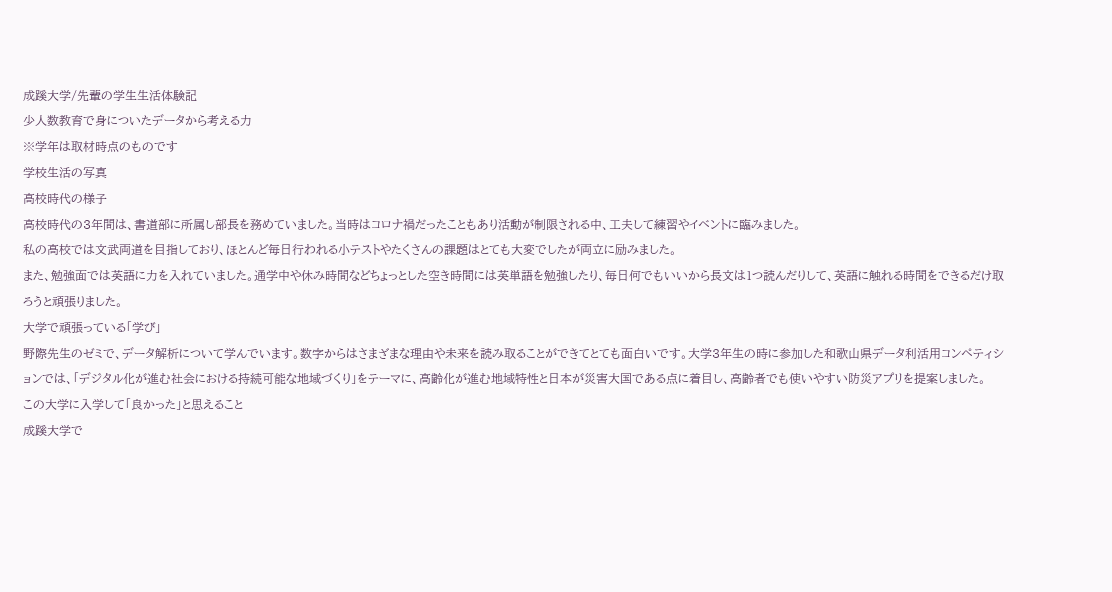成蹊大学/先輩の学生生活体験記
少人数教育で身についたデータから考える力
※学年は取材時点のものです
学校生活の写真
高校時代の様子
高校時代の3年間は、書道部に所属し部長を務めていました。当時はコロナ禍だったこともあり活動が制限される中、工夫して練習やイベントに臨みました。
私の高校では文武両道を目指しており、ほとんど毎日行われる小テストやたくさんの課題はとても大変でしたが両立に励みました。
また、勉強面では英語に力を入れていました。通学中や休み時間などちょっとした空き時間には英単語を勉強したり、毎日何でもいいから長文は1つ読んだりして、英語に触れる時間をできるだけ取ろうと頑張りました。
大学で頑張っている「学び」
野際先生のゼミで、データ解析について学んでいます。数字からはさまざまな理由や未来を読み取ることができてとても面白いです。大学3年生の時に参加した和歌山県データ利活用コンペティションでは、「デジタル化が進む社会における持続可能な地域づくり」をテーマに、高齢化が進む地域特性と日本が災害大国である点に着目し、高齢者でも使いやすい防災アプリを提案しました。
この大学に入学して「良かった」と思えること
成蹊大学で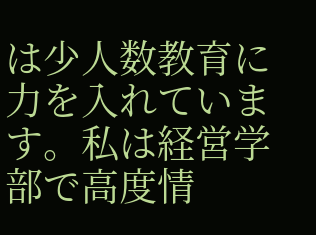は少人数教育に力を入れています。私は経営学部で高度情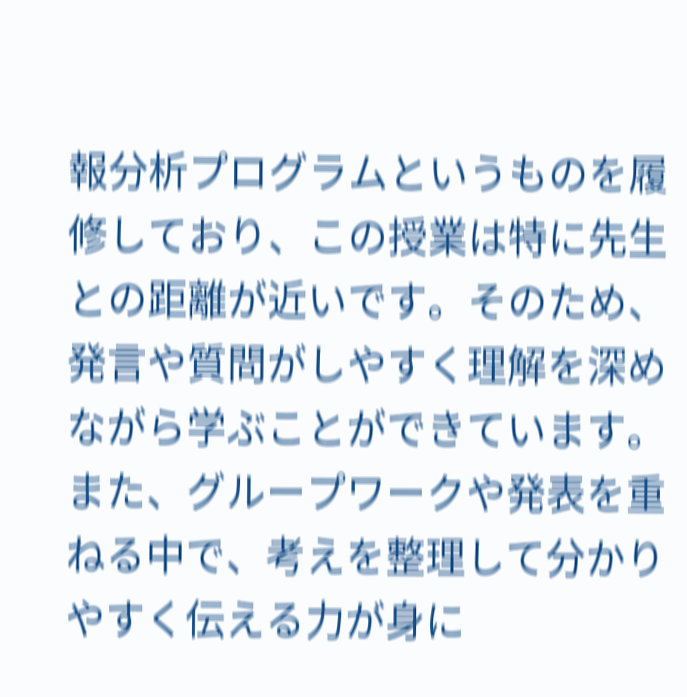報分析プログラムというものを履修しており、この授業は特に先生との距離が近いです。そのため、発言や質問がしやすく理解を深めながら学ぶことができています。また、グループワークや発表を重ねる中で、考えを整理して分かりやすく伝える力が身に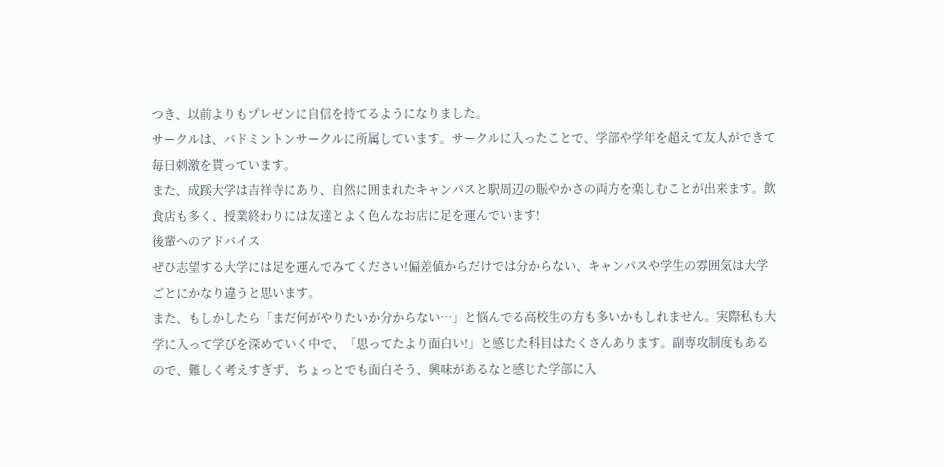つき、以前よりもプレゼンに自信を持てるようになりました。
サークルは、バドミントンサークルに所属しています。サークルに入ったことで、学部や学年を超えて友人ができて毎日刺激を貰っています。
また、成蹊大学は吉祥寺にあり、自然に囲まれたキャンパスと駅周辺の賑やかさの両方を楽しむことが出来ます。飲食店も多く、授業終わりには友達とよく色んなお店に足を運んでいます!
後輩へのアドバイス
ぜひ志望する大学には足を運んでみてください!偏差値からだけでは分からない、キャンパスや学生の雰囲気は大学ごとにかなり違うと思います。
また、もしかしたら「まだ何がやりたいか分からない…」と悩んでる高校生の方も多いかもしれません。実際私も大学に入って学びを深めていく中で、「思ってたより面白い!」と感じた科目はたくさんあります。副専攻制度もあるので、難しく考えすぎず、ちょっとでも面白そう、興味があるなと感じた学部に入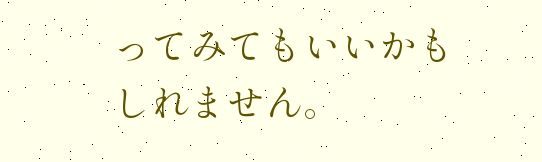ってみてもいいかもしれません。